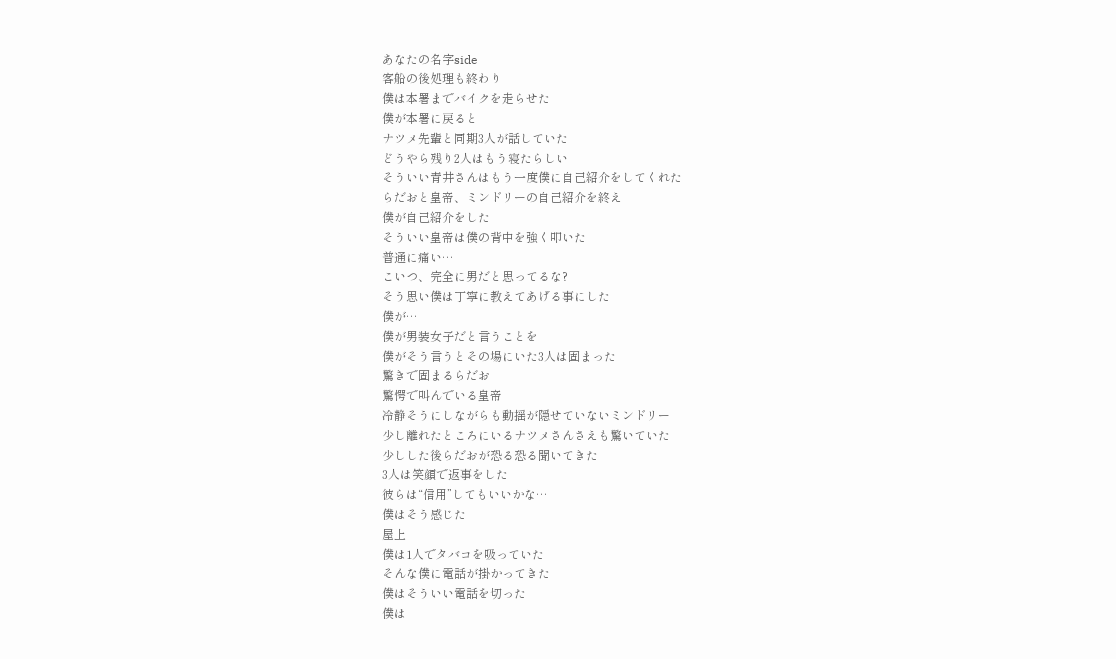あなたの名字side
客船の後処理も終わり
僕は本署までバイクを走らせた
僕が本署に戻ると
ナツメ先輩と同期3人が話していた
どうやら残り2人はもう寝たらしい
そういい青井さんはもう一度僕に自己紹介をしてくれた
らだおと皇帝、ミンドリーの自己紹介を終え
僕が自己紹介をした
そういい皇帝は僕の背中を強く叩いた
普通に痛い…
こいつ、完全に男だと思ってるな?
そう思い僕は丁寧に教えてあげる事にした
僕が…
僕が男装女子だと言うことを
僕がそう言うとその場にいた3人は固まった
驚きで固まるらだお
驚愕で叫んでいる皇帝
冷静そうにしながらも動揺が隠せていないミンドリー
少し離れたところにいるナツメさんさえも驚いていた
少しした後らだおが恐る恐る聞いてきた
3人は笑顔で返事をした
彼らは“信用”してもいいかな…
僕はそう感じた
屋上
僕は1人でタバコを吸っていた
そんな僕に電話が掛かってきた
僕はそういい電話を切った
僕は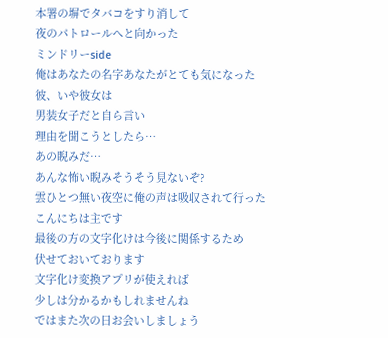本署の塀でタバコをすり消して
夜のパトロールへと向かった
ミンドリーside
俺はあなたの名字あなたがとても気になった
彼、いや彼女は
男装女子だと自ら言い
理由を聞こうとしたら…
あの睨みだ…
あんな怖い睨みそうそう見ないぞ?
雲ひとつ無い夜空に俺の声は吸収されて行った
こんにちは主です
最後の方の文字化けは今後に関係するため
伏せておいております
文字化け変換アプリが使えれば
少しは分かるかもしれませんね
ではまた次の日お会いしましょう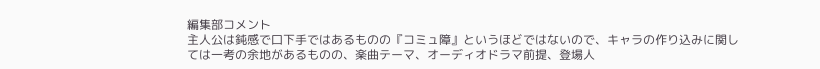編集部コメント
主人公は鈍感で口下手ではあるものの『コミュ障』というほどではないので、キャラの作り込みに関しては一考の余地があるものの、楽曲テーマ、オーディオドラマ前提、登場人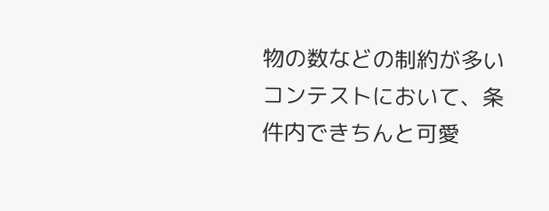物の数などの制約が多いコンテストにおいて、条件内できちんと可愛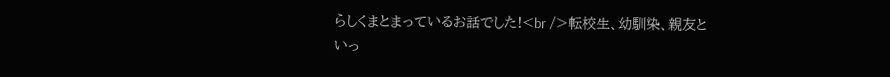らしくまとまっているお話でした!<br />転校生、幼馴染、親友といっ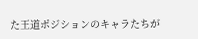た王道ポジションのキャラたちが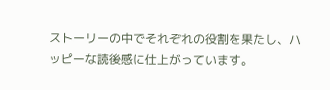ストーリーの中でそれぞれの役割を果たし、ハッピーな読後感に仕上がっています。